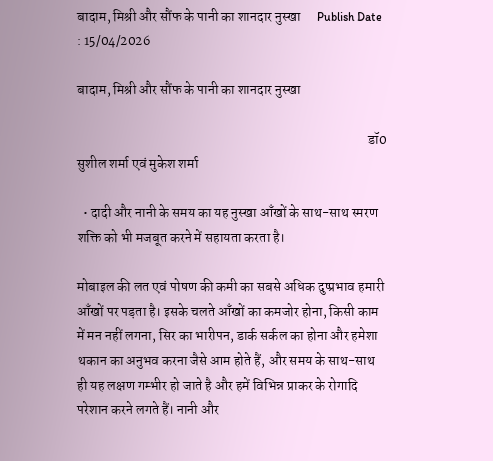बादाम, मिश्री और सौंफ के पानी का शानदार नुस्खा      Publish Date : 15/04/2026

बादाम, मिश्री और सौंफ के पानी का शानदार नुस्खा

                                                                                                         डॉ0 सुशील शर्मा एवं मुकेश शर्मा

  • दादी और नानी के समय का यह नुस्खा आँखों के साथ-साथ स्मरण शक्ति को भी मजबूत करने में सहायता करता है।

मोबाइल की लत एवं पोषण की कमी का सबसे अधिक दुष्प्रभाव हमारी आँखों पर पड़ता है। इसके चलते आँखों का कमजोर होना, किसी काम में मन नहीं लगना, सिर का भारीपन, डार्क सर्कल का होना और हमेशा थकान का अनुभव करना जैसे आम होते हैं, और समय के साथ-साथ ही यह लक्षण गम्भीर हो जाते है और हमें विभिन्न प्राकर के रोगादि परेशान करने लगते हैं। नानी और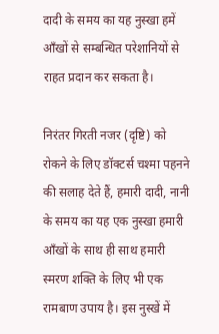दादी के समय का यह नुस्खा हमें आँखों से सम्बन्धित परेशानियों से राहत प्रदान कर सकता है।

निरंतर गिरती नजर (दृष्टि) को रोकने के लिए डॉक्टर्स चश्मा पहनने की सलाह देते हैं, हमारी दादी, नानी के समय का यह एक नुस्खा हमारी आँखों के साथ ही साथ हमारी स्मरण शक्ति के लिए भी एक रामबाण उपाय है। इस नुस्खें में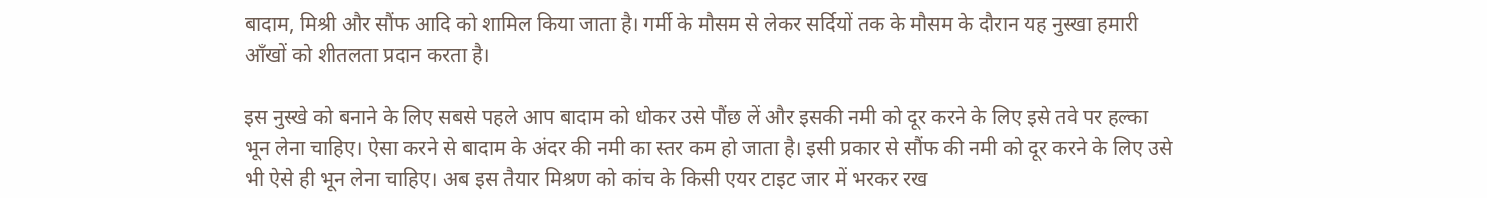बादाम, मिश्री और सौंफ आदि को शामिल किया जाता है। गर्मी के मौसम से लेकर सर्दियों तक के मौसम के दौरान यह नुस्खा हमारी आँखों को शीतलता प्रदान करता है।

इस नुस्खे को बनाने के लिए सबसे पहले आप बादाम को धोकर उसे पौंछ लें और इसकी नमी को दूर करने के लिए इसे तवे पर हल्का भून लेना चाहिए। ऐसा करने से बादाम के अंदर की नमी का स्तर कम हो जाता है। इसी प्रकार से सौंफ की नमी को दूर करने के लिए उसे भी ऐसे ही भून लेना चाहिए। अब इस तैयार मिश्रण को कांच के किसी एयर टाइट जार में भरकर रख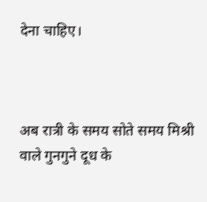देना चाहिए।



अब रात्री के समय सोते समय मिश्री वाले गुनगुने दूध के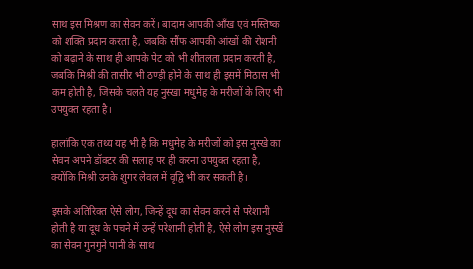साथ इस मिश्रण का सेवन करें। बादाम आपकी आँख एवं मस्तिष्क को शक्ति प्रदान करता है, जबकि सौंफ आपकी आंखों की रोशनी को बढ़ाने के साथ ही आपके पेट को भी शीतलता प्रदान करती है, जबकि मिश्री की तासीर भी ठण्ड़ी होने के साथ ही इसमें मिठास भी कम होती है, जिसके चलते यह नुस्खा मधुमेह के मरीजों के लिए भी उपयुक्त रहता है।

हालांकि एक तथ्य यह भी है कि मधुमेह के मरीजों को इस नुस्खे का सेवन अपने डॉक्टर की सलाह पर ही करना उपयुक्त रहता है, क्योंकि मिश्री उनके शुगर लेवल में वृद्वि भी कर सकती है।

इसके अतिरिक्त ऐसे लोग, जिन्हें दूध का सेवन करने से परेशानी होती है या दूध के पचने में उन्हें परेशानी होती है, ऐसे लोग इस नुस्खें का सेवन गुनगुने पानी के साथ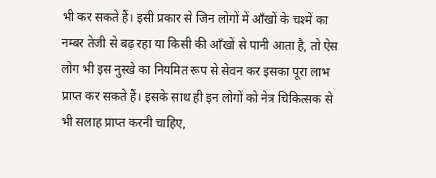भी कर सकते हैं। इसी प्रकार से जिन लोगों में आँखों के चश्में का नम्बर तेजी से बढ़ रहा या किसी की आँखों से पानी आता है, तो ऐस लोग भी इस नुस्खे का नियमित रूप से सेवन कर इसका पूरा लाभ प्राप्त कर सकते हैं। इसके साथ ही इन लोगों को नेत्र चिकित्सक से भी सलाह प्राप्त करनी चाहिए,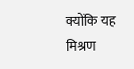क्योंकि यह मिश्रण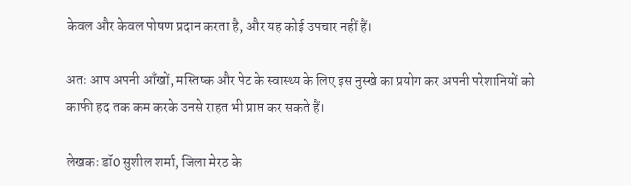केवल और केवल पोषण प्रदान करता है, और यह कोई उपचार नहीं हैं।

अतः आप अपनी आँखों, मस्तिष्क और पेट के स्वास्थ्य के लिए इस नुस्खे का प्रयोग कर अपनी परेशानियों को काफी हद तक कम करके उनसे राहत भी प्राप्त कर सकते हैं।

लेखकः डॉ0 सुशील शर्मा, जिला मेरठ के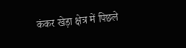कंकर खेड़ा क्षेत्र में पिछले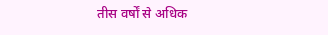तीस वर्षों से अधिक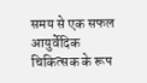समय से एक सफल आयुर्वेदिक चिकित्सक के रूप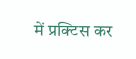में प्रक्टिस कर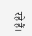रहे हैं।